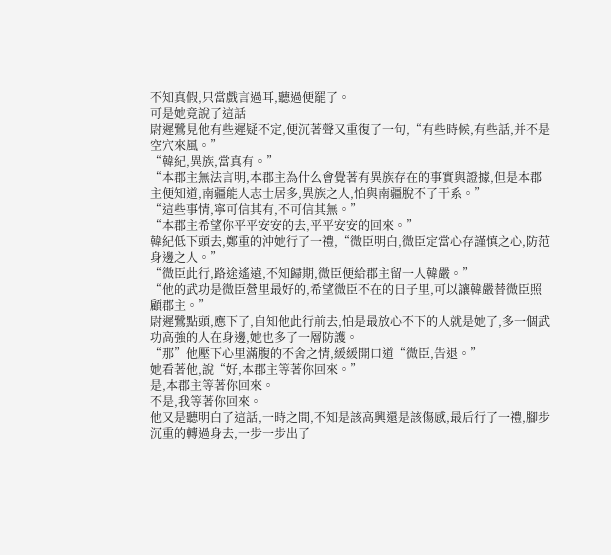不知真假,只當戲言過耳,聽過便罷了。
可是她竟說了這話
尉遲鷺見他有些遲疑不定,便沉著聲又重復了一句,“有些時候,有些話,并不是空穴來風。”
“韓紀,異族,當真有。”
“本郡主無法言明,本郡主為什么會覺著有異族存在的事實與證據,但是本郡主便知道,南疆能人志士居多,異族之人,怕與南疆脫不了干系。”
“這些事情,寧可信其有,不可信其無。”
“本郡主希望你平平安安的去,平平安安的回來。”
韓紀低下頭去,鄭重的沖她行了一禮,“微臣明白,微臣定當心存謹慎之心,防范身邊之人。”
“微臣此行,路途遙遠,不知歸期,微臣便給郡主留一人韓嚴。”
“他的武功是微臣營里最好的,希望微臣不在的日子里,可以讓韓嚴替微臣照顧郡主。”
尉遲鷺點頭,應下了,自知他此行前去,怕是最放心不下的人就是她了,多一個武功高強的人在身邊,她也多了一層防護。
“那”他壓下心里滿腹的不舍之情,緩緩開口道“微臣,告退。”
她看著他,說“好,本郡主等著你回來。”
是,本郡主等著你回來。
不是,我等著你回來。
他又是聽明白了這話,一時之間,不知是該高興還是該傷感,最后行了一禮,腳步沉重的轉過身去,一步一步出了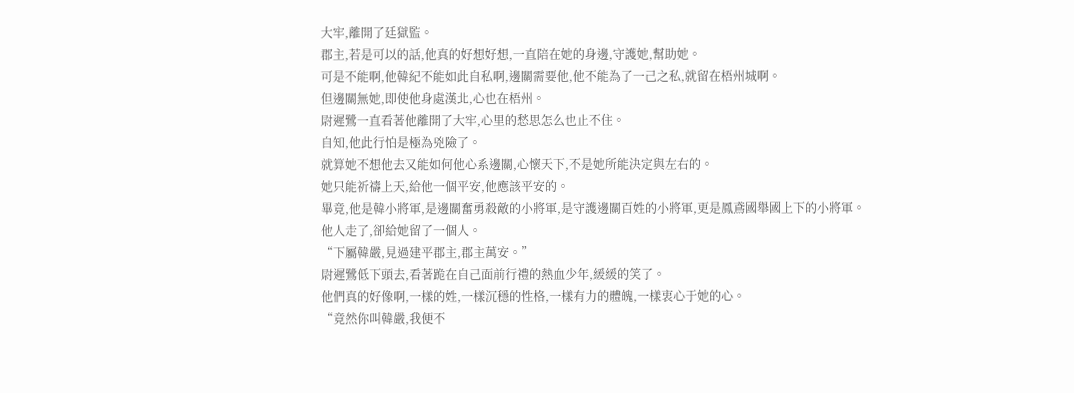大牢,離開了廷獄監。
郡主,若是可以的話,他真的好想好想,一直陪在她的身邊,守護她,幫助她。
可是不能啊,他韓紀不能如此自私啊,邊關需要他,他不能為了一己之私,就留在梧州城啊。
但邊關無她,即使他身處漢北,心也在梧州。
尉遲鷺一直看著他離開了大牢,心里的愁思怎么也止不住。
自知,他此行怕是極為兇險了。
就算她不想他去又能如何他心系邊關,心懷天下,不是她所能決定與左右的。
她只能祈禱上天,給他一個平安,他應該平安的。
畢竟,他是韓小將軍,是邊關奮勇殺敵的小將軍,是守護邊關百姓的小將軍,更是鳳鳶國舉國上下的小將軍。
他人走了,卻給她留了一個人。
“下屬韓嚴,見過建平郡主,郡主萬安。”
尉遲鷺低下頭去,看著跪在自己面前行禮的熱血少年,緩緩的笑了。
他們真的好像啊,一樣的姓,一樣沉穩的性格,一樣有力的體魄,一樣衷心于她的心。
“竟然你叫韓嚴,我便不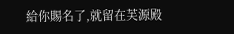給你賜名了,就留在芙源殿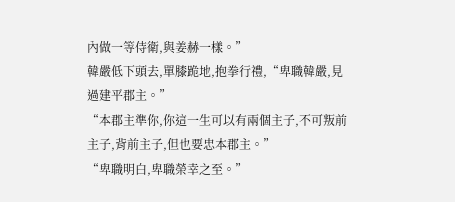內做一等侍衛,與姜赫一樣。”
韓嚴低下頭去,單膝跪地,抱拳行禮,“卑職韓嚴,見過建平郡主。”
“本郡主準你,你這一生可以有兩個主子,不可叛前主子,背前主子,但也要忠本郡主。”
“卑職明白,卑職榮幸之至。”